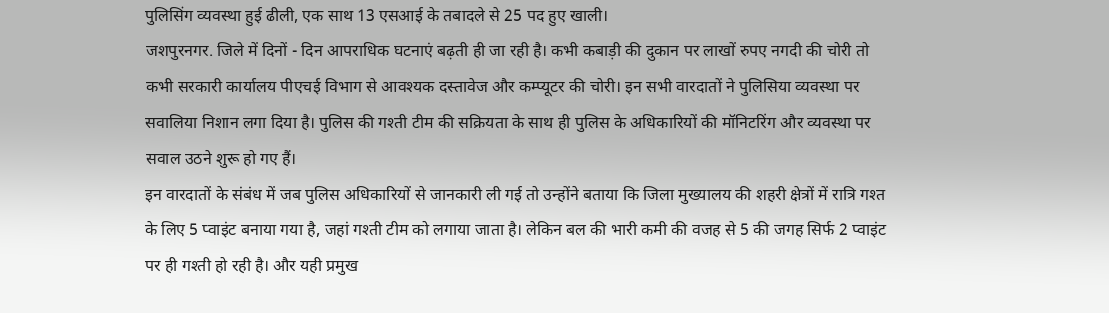पुलिसिंग व्यवस्था हुई ढीली, एक साथ 13 एसआई के तबादले से 25 पद हुए खाली।
जशपुरनगर. जिले में दिनों - दिन आपराधिक घटनाएं बढ़ती ही जा रही है। कभी कबाड़ी की दुकान पर लाखों रुपए नगदी की चोरी तो कभी सरकारी कार्यालय पीएचई विभाग से आवश्यक दस्तावेज और कम्प्यूटर की चोरी। इन सभी वारदातों ने पुलिसिया व्यवस्था पर सवालिया निशान लगा दिया है। पुलिस की गश्ती टीम की सक्रियता के साथ ही पुलिस के अधिकारियों की मॉनिटरिंग और व्यवस्था पर सवाल उठने शुरू हो गए हैं।
इन वारदातों के संबंध में जब पुलिस अधिकारियों से जानकारी ली गई तो उन्होंने बताया कि जिला मुख्यालय की शहरी क्षेत्रों में रात्रि गश्त के लिए 5 प्वाइंट बनाया गया है, जहां गश्ती टीम को लगाया जाता है। लेकिन बल की भारी कमी की वजह से 5 की जगह सिर्फ 2 प्वाइंट पर ही गश्ती हो रही है। और यही प्रमुख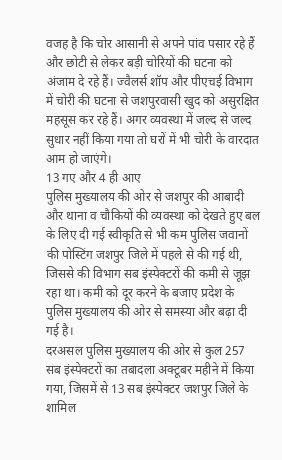वजह है कि चोर आसानी से अपने पांव पसार रहे हैं और छोटी से लेकर बड़ी चोरियों की घटना को अंजाम दे रहे हैं। ज्वैलर्स शॉप और पीएचई विभाग में चोरी की घटना से जशपुरवासी खुद को असुरक्षित महसूस कर रहे हैं। अगर व्यवस्था में जल्द से जल्द सुधार नहीं किया गया तो घरों में भी चोरी के वारदात आम हो जाएंगे।
13 गए और 4 ही आए
पुलिस मुख्यालय की ओर से जशपुर की आबादी और थाना व चौकियों की व्यवस्था को देखते हुए बल के लिए दी गई स्वीकृति से भी कम पुलिस जवानों की पोस्टिंग जशपुर जिले में पहले से की गई थी, जिससे की विभाग सब इंस्पेक्टरों की कमी से जूझ रहा था। कमी को दूर करने के बजाए प्रदेश के पुलिस मुख्यालय की ओर से समस्या और बढ़ा दी गई है।
दरअसल पुलिस मुख्यालय की ओर से कुल 257 सब इंस्पेक्टरों का तबादला अक्टूबर महीने में किया गया, जिसमें से 13 सब इंस्पेक्टर जशपुर जिले के शामिल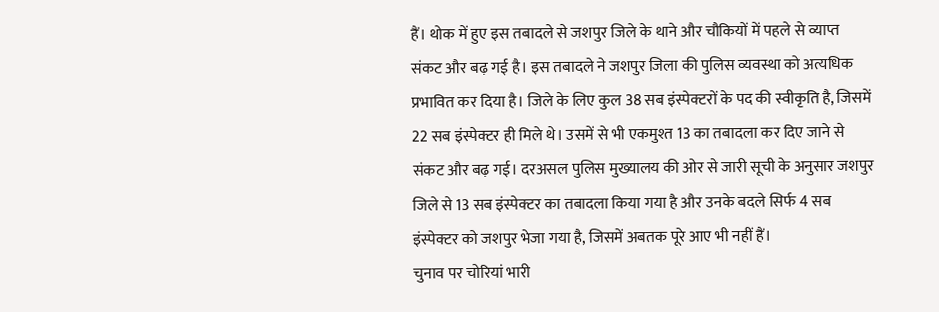हैं। थोक में हुए इस तबादले से जशपुर जिले के थाने और चौकियों में पहले से व्याप्त संकट और बढ़ गई है। इस तबादले ने जशपुर जिला की पुलिस व्यवस्था को अत्यधिक प्रभावित कर दिया है। जिले के लिए कुल 38 सब इंस्पेक्टरों के पद की स्वीकृति है, जिसमें 22 सब इंस्पेक्टर ही मिले थे। उसमें से भी एकमुश्त 13 का तबादला कर दिए जाने से संकट और बढ़ गई। दरअसल पुलिस मुख्यालय की ओर से जारी सूची के अनुसार जशपुर जिले से 13 सब इंस्पेक्टर का तबादला किया गया है और उनके बदले सिर्फ 4 सब इंस्पेक्टर को जशपुर भेजा गया है, जिसमें अबतक पूरे आए भी नहीं हैं।
चुनाव पर चोरियां भारी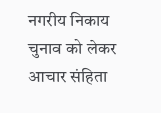नगरीय निकाय चुनाव को लेकर आचार संहिता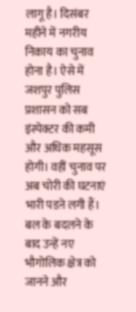लागू है। दिसंबर महीने में नगरीय निकाय का चुनाव होना है। ऐसे में जशपुर पुलिस प्रशासन को सब इंस्पेक्टर की कमी और अधिक महसूस होगी। वहीं चुनाव पर अब चोरी की घटनाएं भारी पडऩे लगी हैं। बल के बदलने के बाद उन्हें नए भौगोलिक क्षेत्र को जानने और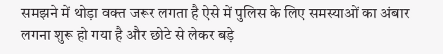समझने में थोड़ा वक्त जरूर लगता है ऐसे में पुलिस के लिए समस्याओं का अंबार लगना शुरू हो गया है और छोटे से लेकर बड़े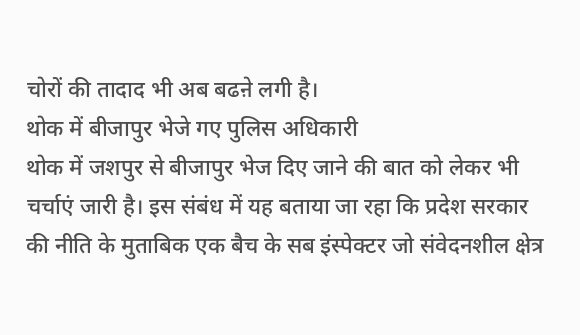चोरों की तादाद भी अब बढऩे लगी है।
थोक में बीजापुर भेजे गए पुलिस अधिकारी
थोक में जशपुर से बीजापुर भेज दिए जाने की बात को लेकर भी चर्चाएं जारी है। इस संबंध में यह बताया जा रहा कि प्रदेश सरकार की नीति के मुताबिक एक बैच के सब इंस्पेक्टर जो संवेदनशील क्षेत्र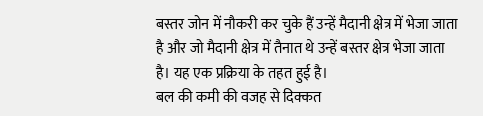बस्तर जोन में नौकरी कर चुके हैं उन्हें मैदानी क्षेत्र में भेजा जाता है और जो मैदानी क्षेत्र में तैनात थे उन्हें बस्तर क्षेत्र भेजा जाता है। यह एक प्रक्रिया के तहत हुई है।
बल की कमी की वजह से दिक्कत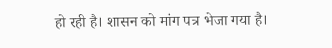हो रही है। शासन को मांग पत्र भेजा गया है।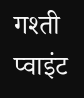गश्ती प्वाइंट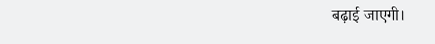बढ़ाई जाएगी।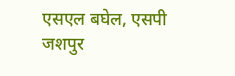एसएल बघेल, एसपी जशपुर